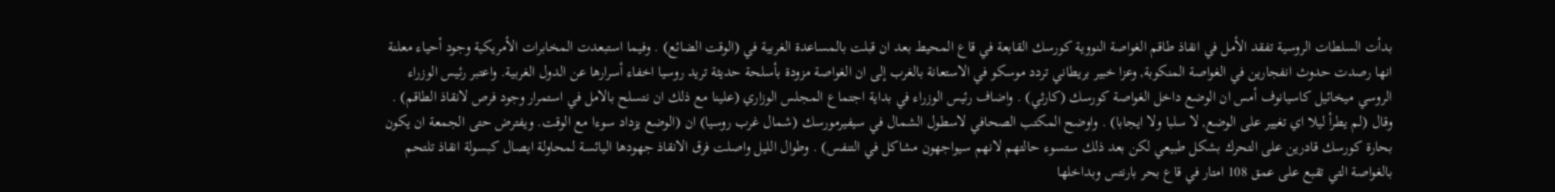بدأت السلطات الروسية تفقد الأمل في انقاذ طاقم الغواصة النووية كورسك القابعة في قاع المحيط بعد ان قبلت بالمساعدة الغربية في (الوقت الضائع) . وفيما استبعدت المخابرات الأمريكية وجود أحياء معلنة انها رصدت حدوث انفجارين في الغواصة المنكوبة, وعزا خبير بريطاني تردد موسكو في الاستعانة بالغرب إلى ان الغواصة مزودة بأسلحة حديثة تريد روسيا اخفاء أسرارها عن الدول الغربية. واعتبر رئيس الوزراء الروسي ميخائيل كاسيانوف أمس ان الوضع داخل الغواصة كورسك (كارثي) . واضاف رئيس الوزراء في بداية اجتماع المجلس الوزاري (علينا مع ذلك ان نتسلح بالامل في استمرار وجود فرص لانقاذ الطاقم) . وقال (لم يطرأ ليلا اي تغيير على الوضع, لا سلبا ولا ايجابا) . واوضح المكتب الصحافي لاسطول الشمال في سيفيرمورسك (شمال غرب روسيا) ان (الوضع يزداد سوءا مع الوقت. ويفترض حتى الجمعة ان يكون بحارة كورسك قادرين على التحرك بشكل طبيعي لكن بعد ذلك ستسوء حالتهم لانهم سيواجهون مشاكل في التنفس) . وطوال الليل واصلت فرق الانقاذ جهودها اليائسة لمحاولة ايصال كبسولة انقاذ تلتحم بالغواصة التي تقبع على عمق 108 امتار في قاع بحر بارنتس وبداخلها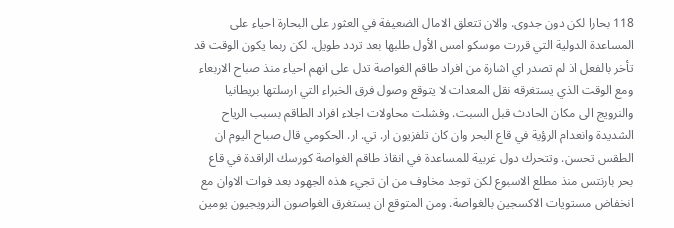118 بحارا لكن دون جدوى. والان تتعلق الامال الضعيفة في العثور على البحارة احياء على المساعدة الدولية التي قررت موسكو امس الأول طلبها بعد تردد طويل. لكن ربما يكون الوقت قد تأخر بالفعل اذ لم تصدر اي اشارة من افراد طاقم الغواصة تدل على انهم احياء منذ صباح الاربعاء ومع الوقت الذي يستغرقه نقل المعدات لا يتوقع وصول فرق الخبراء التي ارسلتها بريطانيا والنرويج الى مكان الحادث قبل السبت. وفشلت محاولات اجلاء افراد الطاقم بسبب الرياح الشديدة وانعدام الرؤية في قاع البحر وان كان تلفزيون ار. تي. ار. الحكومي قال صباح اليوم ان الطقس تحسن. وتتحرك دول غربية للمساعدة في انقاذ طاقم الغواصة كورسك الراقدة في قاع بحر بارنتس منذ مطلع الاسبوع لكن توجد مخاوف من ان تجيء هذه الجهود بعد فوات الاوان مع انخفاض مستويات الاكسجين بالغواصة. ومن المتوقع ان يستغرق الغواصون النرويجيون يومين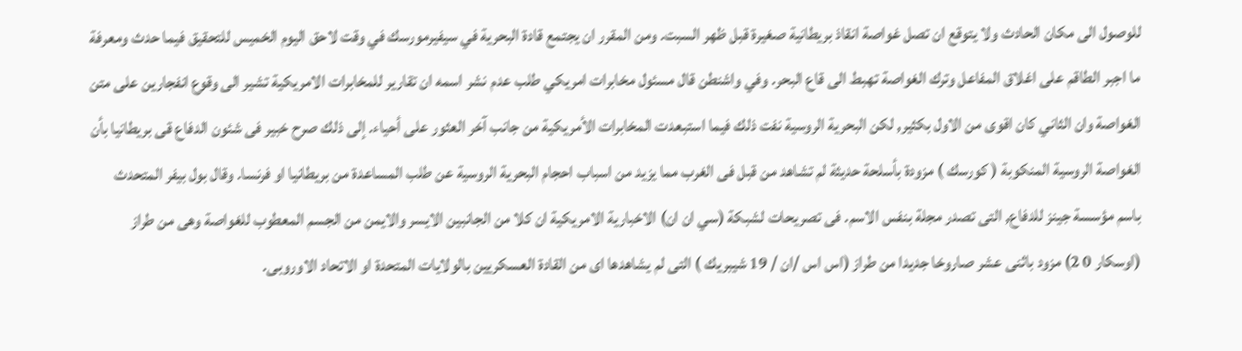للوصول الى مكان الحادث ولا يتوقع ان تصل غواصة انقاذ بريطانية صغيرة قبل ظهر السبت. ومن المقرر ان يجتمع قادة البحرية في سيفيرمورسك في وقت لاحق اليوم الخميس للتحقيق فيما حدث ومعرفة ما اجبر الطاقم على اغلاق المفاعل وترك الغواصة تهبط الى قاع البحر. وفي واشنطن قال مسئول مخابرات امريكي طلب عدم نشر اسمه ان تقارير للمخابرات الامريكية تشير الى وقوع انفجارين على متن الغواصة وان الثاني كان اقوى من الاول بكثير, لكن البحرية الروسية نفت ذلك فيما استبعدت المخابرات الأمريكية من جانب آخر العثور على أحياء. إلى ذلك صرح خبير فى شئون الدفاع قى بريطانيا بأن الغواصة الروسية المنكوبة ( كورسك ) مزودة بأسلحة حديثة لم تشاهد من قبل فى الغرب مما يزيد من اسباب احجام البحرية الروسية عن طلب المساعدة من بريطانيا او فرنسا. وقال بول بيفر المتحدث باسم مؤسسة جينز للدفاع, التى تصدر مجلة بنفس الاسم. فى تصريحات لشبكة (سي ان ان) الاخبارية الامريكية ان كلا من الجانبين الايسر والايمن من الجسم المعطوب للغواصة وهى من طراز (اوسكار 0 2) مزود باثنى عشر صاروخا جديدا من طراز (اس اس /ان / 19 شيبريك ) التى لم يشاهدها اى من القادة العسكريين بالولايات المتحدة او الاتحاد الاوروبى.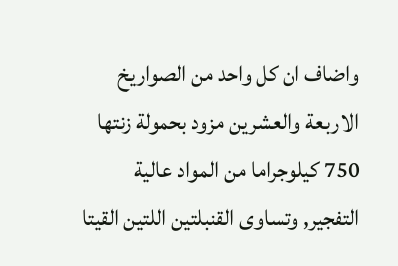واضاف ان كل واحد من الصواريخ الاربعة والعشرين مزود بحمولة زنتها 750 كيلوجراما من المواد عالية التفجير, وتساوى القنبلتين اللتين القيتا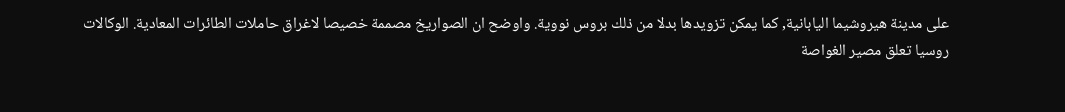على مدينة هيروشيما اليابانية, كما يمكن تزويدها بدلا من ذلك بروس نووية. واوضح ان الصواريخ مصممة خصيصا لاغراق حاملات الطائرات المعادية. الوكالات
روسيا تعلق مصير الغواصة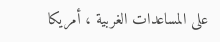على المساعدات الغربية ، أمريكا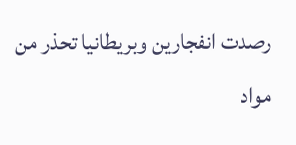رصدت انفجارين وبريطانيا تحذر من مواد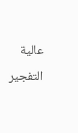عالية التفجير